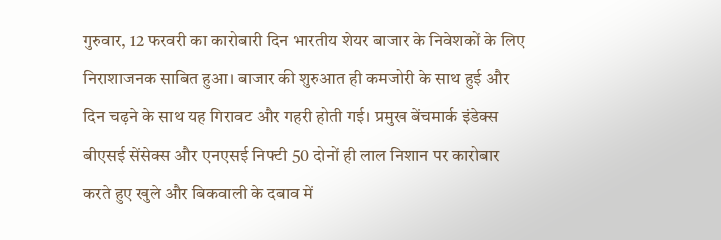गुरुवार, 12 फरवरी का कारोबारी दिन भारतीय शेयर बाजार के निवेशकों के लिए निराशाजनक साबित हुआ। बाजार की शुरुआत ही कमजोरी के साथ हुई और दिन चढ़ने के साथ यह गिरावट और गहरी होती गई। प्रमुख बेंचमार्क इंडेक्स बीएसई सेंसेक्स और एनएसई निफ्टी 50 दोनों ही लाल निशान पर कारोबार करते हुए खुले और बिकवाली के दबाव में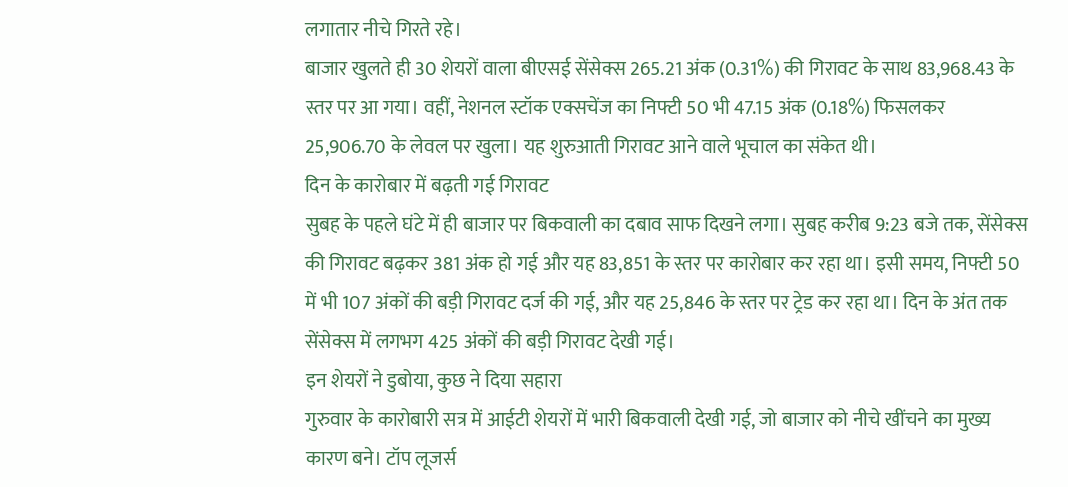लगातार नीचे गिरते रहे।
बाजार खुलते ही 30 शेयरों वाला बीएसई सेंसेक्स 265.21 अंक (0.31%) की गिरावट के साथ 83,968.43 के स्तर पर आ गया। वहीं, नेशनल स्टॉक एक्सचेंज का निफ्टी 50 भी 47.15 अंक (0.18%) फिसलकर 25,906.70 के लेवल पर खुला। यह शुरुआती गिरावट आने वाले भूचाल का संकेत थी।
दिन के कारोबार में बढ़ती गई गिरावट
सुबह के पहले घंटे में ही बाजार पर बिकवाली का दबाव साफ दिखने लगा। सुबह करीब 9:23 बजे तक, सेंसेक्स की गिरावट बढ़कर 381 अंक हो गई और यह 83,851 के स्तर पर कारोबार कर रहा था। इसी समय, निफ्टी 50 में भी 107 अंकों की बड़ी गिरावट दर्ज की गई, और यह 25,846 के स्तर पर ट्रेड कर रहा था। दिन के अंत तक सेंसेक्स में लगभग 425 अंकों की बड़ी गिरावट देखी गई।
इन शेयरों ने डुबोया, कुछ ने दिया सहारा
गुरुवार के कारोबारी सत्र में आईटी शेयरों में भारी बिकवाली देखी गई, जो बाजार को नीचे खींचने का मुख्य कारण बने। टॉप लूजर्स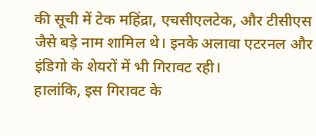की सूची में टेक महिंद्रा, एचसीएलटेक, और टीसीएस जैसे बड़े नाम शामिल थे। इनके अलावा एटरनल और इंडिगो के शेयरों में भी गिरावट रही।
हालांकि, इस गिरावट के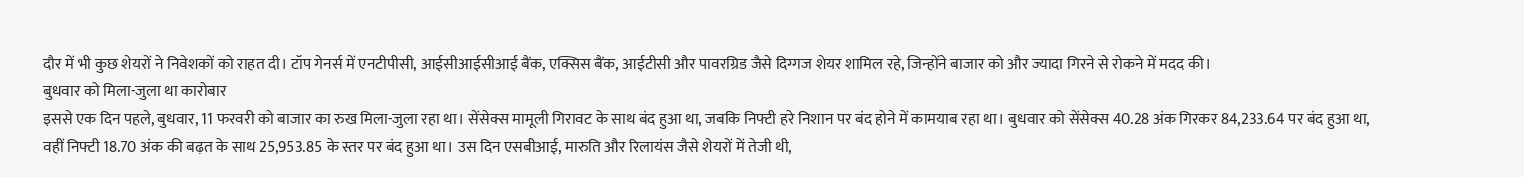दौर में भी कुछ शेयरों ने निवेशकों को राहत दी। टॉप गेनर्स में एनटीपीसी, आईसीआईसीआई बैंक, एक्सिस बैंक, आईटीसी और पावरग्रिड जैसे दिग्गज शेयर शामिल रहे, जिन्होंने बाजार को और ज्यादा गिरने से रोकने में मदद की।
बुधवार को मिला-जुला था कारोबार
इससे एक दिन पहले, बुधवार, 11 फरवरी को बाजार का रुख मिला-जुला रहा था। सेंसेक्स मामूली गिरावट के साथ बंद हुआ था, जबकि निफ्टी हरे निशान पर बंद होने में कामयाब रहा था। बुधवार को सेंसेक्स 40.28 अंक गिरकर 84,233.64 पर बंद हुआ था, वहीं निफ्टी 18.70 अंक की बढ़त के साथ 25,953.85 के स्तर पर बंद हुआ था। उस दिन एसबीआई, मारुति और रिलायंस जैसे शेयरों में तेजी थी,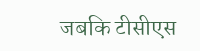जबकि टीसीएस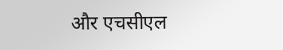और एचसीएल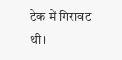टेक में गिरावट थी।